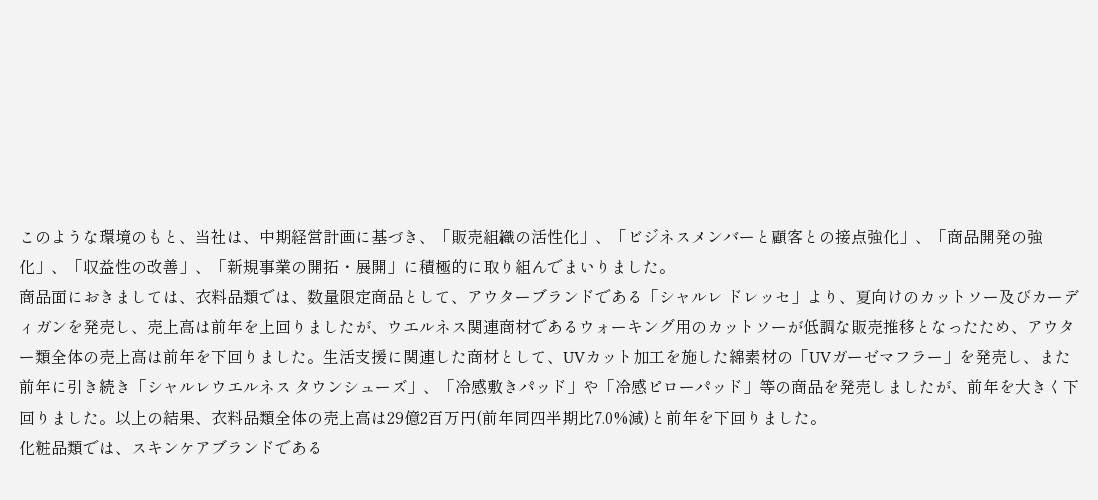このような環境のもと、当社は、中期経営計画に基づき、「販売組織の活性化」、「ビジネスメンバーと顧客との接点強化」、「商品開発の強化」、「収益性の改善」、「新規事業の開拓・展開」に積極的に取り組んでまいりました。
商品面におきましては、衣料品類では、数量限定商品として、アウターブランドである「シャルレ ドレッセ」より、夏向けのカットソー及びカーディガンを発売し、売上高は前年を上回りましたが、ウエルネス関連商材であるウォーキング用のカットソーが低調な販売推移となったため、アウター類全体の売上高は前年を下回りました。生活支援に関連した商材として、UVカット加工を施した綿素材の「UVガーゼマフラー」を発売し、また前年に引き続き「シャルレウエルネス タウンシューズ」、「冷感敷きパッド」や「冷感ピローパッド」等の商品を発売しましたが、前年を大きく下回りました。以上の結果、衣料品類全体の売上高は29億2百万円(前年同四半期比7.0%減)と前年を下回りました。
化粧品類では、スキンケアブランドである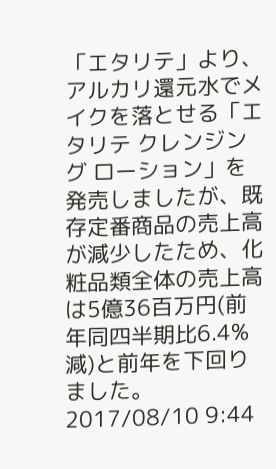「エタリテ」より、アルカリ還元水でメイクを落とせる「エタリテ クレンジング ローション」を発売しましたが、既存定番商品の売上高が減少したため、化粧品類全体の売上高は5億36百万円(前年同四半期比6.4%減)と前年を下回りました。
2017/08/10 9:44